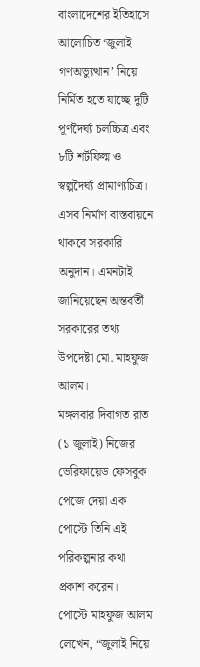বাংলাদেশের ইতিহাসে আলোচিত ‘জুলাই গণঅভ্যুত্থান’ নিয়ে নির্মিত হতে যাচ্ছে দুটি পূর্ণদৈর্ঘ্য চলচ্চিত্র এবং ৮টি শর্টফিল্ম ও স্বল্পদৈর্ঘ্য প্রামাণ্যচিত্র। এসব নির্মাণ বাস্তবায়নে থাকবে সরকারি অনুদান। এমনটাই জানিয়েছেন অন্তর্বর্তী সরকারের তথ্য উপদেষ্টা মো. মাহফুজ আলম।
মঙ্গলবার দিবাগত রাত (১ জুলাই) নিজের ভেরিফায়েড ফেসবুক পেজে দেয়া এক পোস্টে তিনি এই পরিকল্পনার কথা প্রকাশ করেন।
পোস্টে মাহফুজ আলম লেখেন, “জুলাই নিয়ে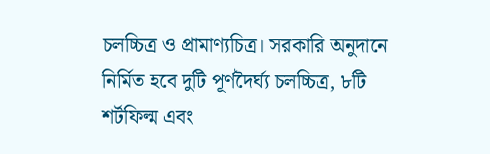চলচ্চিত্র ও প্রামাণ্যচিত্র। সরকারি অনুদানে নির্মিত হবে দুটি পূর্ণদৈর্ঘ্য চলচ্চিত্র, ৮টি শর্টফিল্ম এবং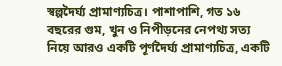স্বল্পদৈর্ঘ্য প্রামাণ্যচিত্র। পাশাপাশি, গত ১৬ বছরের গুম, খুন ও নিপীড়নের নেপথ্য সত্য নিয়ে আরও একটি পূর্ণদৈর্ঘ্য প্রামাণ্যচিত্র, একটি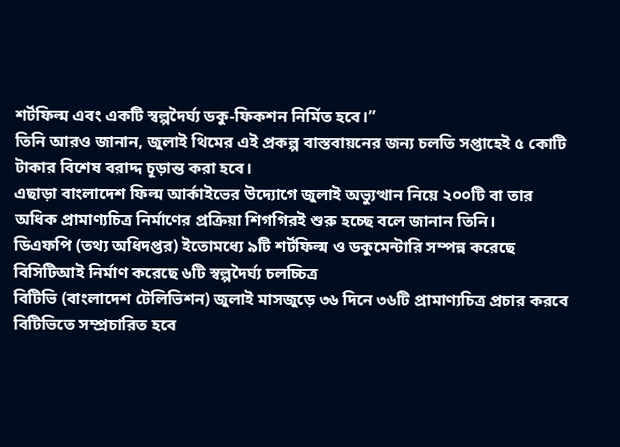শর্টফিল্ম এবং একটি স্বল্পদৈর্ঘ্য ডকু-ফিকশন নির্মিত হবে।”
তিনি আরও জানান, জুলাই থিমের এই প্রকল্প বাস্তবায়নের জন্য চলতি সপ্তাহেই ৫ কোটি টাকার বিশেষ বরাদ্দ চূড়ান্ত করা হবে।
এছাড়া বাংলাদেশ ফিল্ম আর্কাইভের উদ্যোগে জুলাই অভ্যুত্থান নিয়ে ২০০টি বা তার অধিক প্রামাণ্যচিত্র নির্মাণের প্রক্রিয়া শিগগিরই শুরু হচ্ছে বলে জানান তিনি।
ডিএফপি (তথ্য অধিদপ্তর) ইতোমধ্যে ৯টি শর্টফিল্ম ও ডকুমেন্টারি সম্পন্ন করেছে
বিসিটিআই নির্মাণ করেছে ৬টি স্বল্পদৈর্ঘ্য চলচ্চিত্র
বিটিভি (বাংলাদেশ টেলিভিশন) জুলাই মাসজুড়ে ৩৬ দিনে ৩৬টি প্রামাণ্যচিত্র প্রচার করবে
বিটিভিতে সম্প্রচারিত হবে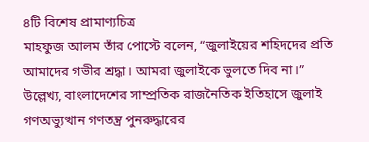৪টি বিশেষ প্রামাণ্যচিত্র
মাহফুজ আলম তাঁর পোস্টে বলেন, “জুলাইয়ের শহিদদের প্রতি আমাদের গভীর শ্রদ্ধা। আমরা জুলাইকে ভুলতে দিব না।”
উল্লেখ্য, বাংলাদেশের সাম্প্রতিক রাজনৈতিক ইতিহাসে জুলাই গণঅভ্যুত্থান গণতন্ত্র পুনরুদ্ধারের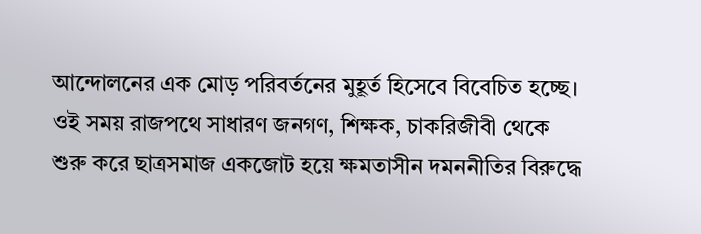আন্দোলনের এক মোড় পরিবর্তনের মুহূর্ত হিসেবে বিবেচিত হচ্ছে। ওই সময় রাজপথে সাধারণ জনগণ, শিক্ষক, চাকরিজীবী থেকে শুরু করে ছাত্রসমাজ একজোট হয়ে ক্ষমতাসীন দমননীতির বিরুদ্ধে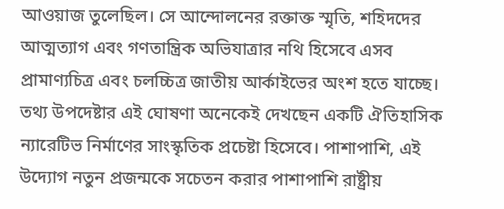আওয়াজ তুলেছিল। সে আন্দোলনের রক্তাক্ত স্মৃতি, শহিদদের আত্মত্যাগ এবং গণতান্ত্রিক অভিযাত্রার নথি হিসেবে এসব প্রামাণ্যচিত্র এবং চলচ্চিত্র জাতীয় আর্কাইভের অংশ হতে যাচ্ছে।
তথ্য উপদেষ্টার এই ঘোষণা অনেকেই দেখছেন একটি ঐতিহাসিক ন্যারেটিভ নির্মাণের সাংস্কৃতিক প্রচেষ্টা হিসেবে। পাশাপাশি, এই উদ্যোগ নতুন প্রজন্মকে সচেতন করার পাশাপাশি রাষ্ট্রীয়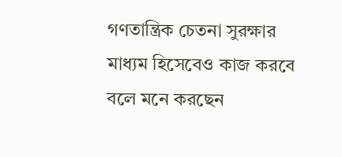গণতান্ত্রিক চেতনা সুরক্ষার মাধ্যম হিসেবেও কাজ করবে বলে মনে করছেন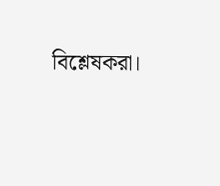বিশ্লেষকরা।